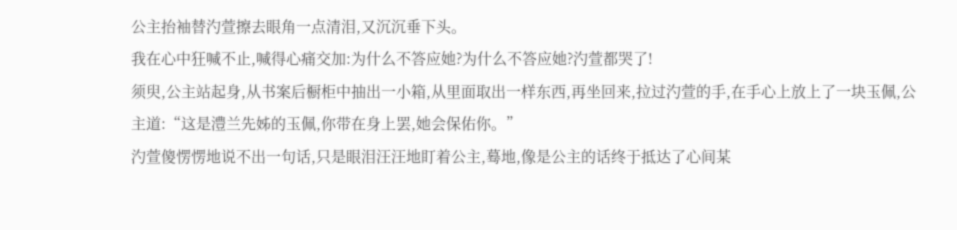公主抬袖替汋萱擦去眼角一点清泪,又沉沉垂下头。
我在心中狂喊不止,喊得心痛交加:为什么不答应她?为什么不答应她?汋萱都哭了!
须臾,公主站起身,从书案后橱柜中抽出一小箱,从里面取出一样东西,再坐回来,拉过汋萱的手,在手心上放上了一块玉佩,公主道:“这是澧兰先姊的玉佩,你带在身上罢,她会保佑你。”
汋萱傻愣愣地说不出一句话,只是眼泪汪汪地盯着公主,蓦地,像是公主的话终于抵达了心间某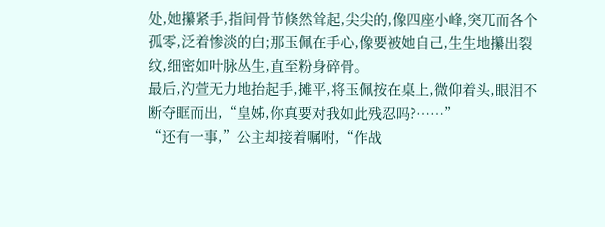处,她攥紧手,指间骨节倏然耸起,尖尖的,像四座小峰,突兀而各个孤零,泛着惨淡的白;那玉佩在手心,像要被她自己,生生地攥出裂纹,细密如叶脉丛生,直至粉身碎骨。
最后,汋萱无力地抬起手,摊平,将玉佩按在桌上,微仰着头,眼泪不断夺眶而出,“皇姊,你真要对我如此残忍吗?……”
“还有一事,”公主却接着嘱咐,“作战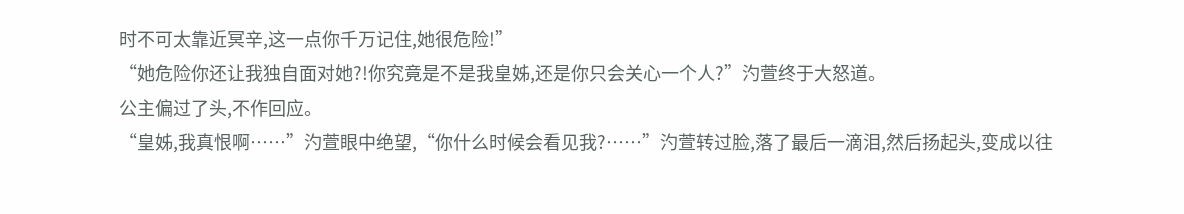时不可太靠近冥辛,这一点你千万记住,她很危险!”
“她危险你还让我独自面对她?!你究竟是不是我皇姊,还是你只会关心一个人?”汋萱终于大怒道。
公主偏过了头,不作回应。
“皇姊,我真恨啊……”汋萱眼中绝望,“你什么时候会看见我?……”汋萱转过脸,落了最后一滴泪,然后扬起头,变成以往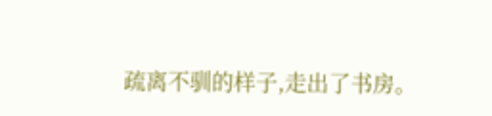疏离不驯的样子,走出了书房。